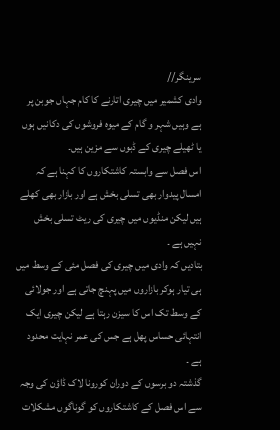سرینگر//
وادی کشمیر میں چیری اتارنے کا کام جہاں جوبن پر ہے وہیں شہر و گام کے میوہ فروشوں کی دکانیں ہوں یا ٹھیلے چیری کے ڈبوں سے مزین ہیں۔
اس فصل سے وابستہ کاشتکاروں کا کہنا ہے کہ امسال پیدوار بھی تسلی بخش ہے اور بازار بھی کھلے ہیں لیکن منڈیوں میں چیری کی ریٹ تسلی بخش نہیں ہے ۔
بتادیں کہ وادی میں چیری کی فصل مئی کے وسط میں ہی تیار ہوکر بازاروں میں پہنچ جاتی ہے اور جولائی کے وسط تک اس کا سیزن رہتا ہے لیکن چیری ایک انتہائی حساس پھل ہے جس کی عمر نہایت محدود ہے ۔
گذشتہ دو برسوں کے دوران کورونا لاک ڈاؤن کی وجہ سے اس فصل کے کاشتکاروں کو گوناگوں مشکلات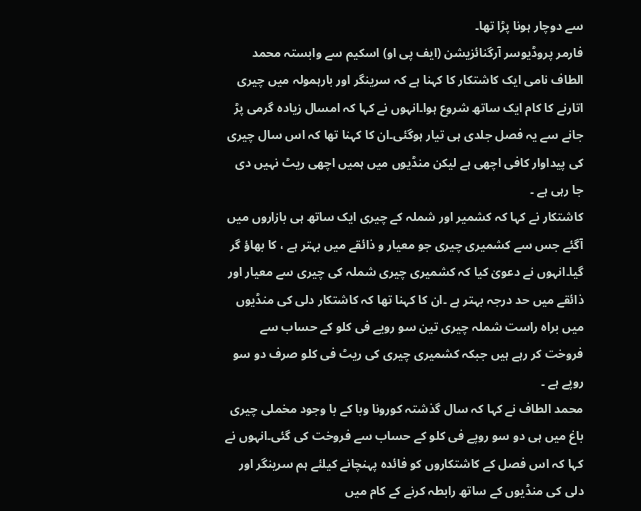سے دوچار ہونا پڑا تھا۔
فارمر پروڈیوسر آرگنائزیشن (ایف پی او) اسکیم سے وابستہ محمد الطاف نامی ایک کاشتکار کا کہنا ہے کہ سرینگر اور بارہمولہ میں چیری اتارنے کا کام ایک ساتھ شروع ہوا۔انہوں نے کہا کہ امسال زیادہ گرمی پڑ جانے سے یہ فصل جلدی ہی تیار ہوگئی۔ان کا کہنا تھا کہ اس سال چیری کی پیداوار کافی اچھی ہے لیکن منڈیوں میں ہمیں اچھی ریٹ نہیں دی جا رہی ہے ۔
کاشتکار نے کہا کہ کشمیر اور شملہ کے چیری ایک ساتھ ہی بازاروں میں آگئے جس سے کشمیری چیری جو معیار و ذائقے میں بہتر ہے ، کا بھاؤ گر گیا۔انہوں نے دعویٰ کیا کہ کشمیری چیری شملہ کی چیری سے معیار اور ذائقے میں حد درجہ بہتر ہے ۔ان کا کہنا تھا کہ کاشتکار دلی کی منڈیوں میں براہ راست شملہ چیری تین سو رویے فی کلو کے حساب سے فروخت کر رہے ہیں جبکہ کشمیری چیری کی ریٹ فی کلو صرف دو سو روپے ہے ۔
محمد الطاف نے کہا کہ سال گذشتہ کورونا وبا کے با وجود مخملی چیری باغ میں ہی دو سو روپے فی کلو کے حساب سے فروخت کی گئی۔انہوں نے کہا کہ اس فصل کے کاشتکاروں کو فائدہ پہنچانے کیلئے ہم سرینگر اور دلی کی منڈیوں کے ساتھ رابطہ کرنے کے کام میں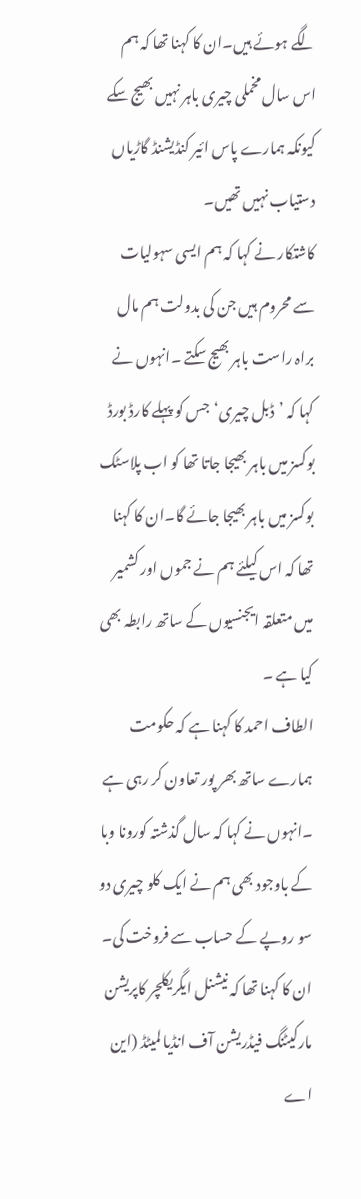لگے ہوئے ہیں۔ان کا کہنا تھا کہ ہم اس سال مخملی چیری باہر نہیں بھیج سکے کیونکہ ہمارے پاس ائیر کنڈیشنڈ گاڑیاں دستیاب نہیں تھیں۔
کاشتکار نے کہا کہ ہم ایسی سہولیات سے محروم ہیں جن کی بدولت ہم مال براہ راست باہر بھیج سکتے ۔انہوں نے کہا کہ ’ڈبل چیری‘جس کو پہلے کارڈ بورڈ بوکسز میں باہر بھیجا جاتا تھا کو اب پلاسٹک بوکسز میں باہر بھیجا جائے گا۔ان کا کہنا تھا کہ اس کیلئے ہم نے جموں اور کشمیر میں متعلقہ ایجنسیوں کے ساتھ رابطہ بھی کیا ہے ۔
الطاف احمد کا کہنا ہے کہ حکومت ہمارے ساتھ بھر پور تعاون کر رہی ہے ۔انہوں نے کہا کہ سال گذشتہ کورونا وبا کے باوجود بھی ہم نے ایک کلو چیری دو سو روپے کے حساب سے فروخت کی۔
ان کا کہنا تھا کہ نیشنل ایگریکلچر کاپریشن مارکیٹنگ فیڈریشن آف انڈیا لمیٹڈ (این اے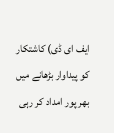ایف ای ڈی) کاشتکار کو پیداوار بڑھانے میں بھر پور امداد کر رہی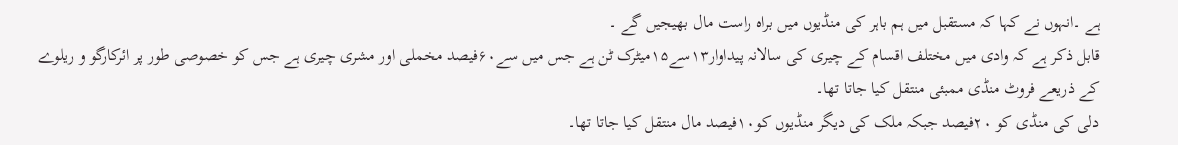ہے ۔انہوں نے کہا کہ مستقبل میں ہم باہر کی منڈیوں میں براہ راست مال بھیجیں گے ۔
قابل ذکر ہے کہ وادی میں مختلف اقسام کے چیری کی سالانہ پیداوار۱۳سے۱۵میٹرک ٹن ہے جس میں سے۶۰فیصد مخملی اور مشری چیری ہے جس کو خصوصی طور پر ائرکارگو و ریلوے کے ذریعے فروٹ منڈی ممبئی منتقل کیا جاتا تھا۔
دلی کی منڈی کو ۲۰فیصد جبکہ ملک کی دیگر منڈیوں کو۱۰فیصد مال منتقل کیا جاتا تھا۔